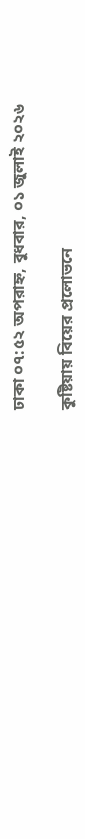ঢাকা ০৭:৫২ অপরাহ্ন, বুধবার, ০১ জুলাই ২০২৬

কুষ্টিয়ায় বিয়ের প্রলোভনে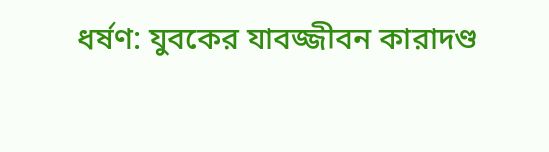ধর্ষণ: যুবকের যাবজ্জীবন কারাদণ্ড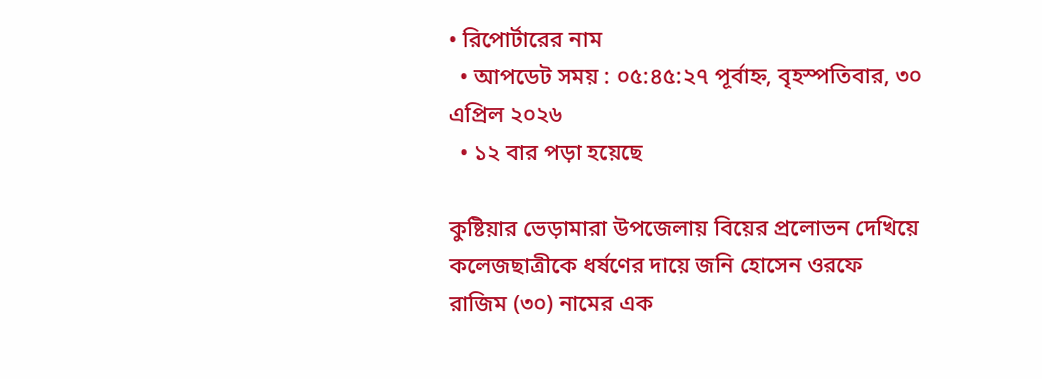• রিপোর্টারের নাম
  • আপডেট সময় : ০৫:৪৫:২৭ পূর্বাহ্ন, বৃহস্পতিবার, ৩০ এপ্রিল ২০২৬
  • ১২ বার পড়া হয়েছে

কুষ্টিয়ার ভেড়ামারা উপজেলায় বিয়ের প্রলোভন দেখিয়ে কলেজছাত্রীকে ধর্ষণের দায়ে জনি হোসেন ওরফে রাজিম (৩০) নামের এক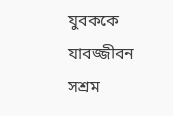যুবককে যাবজ্জীবন সশ্রম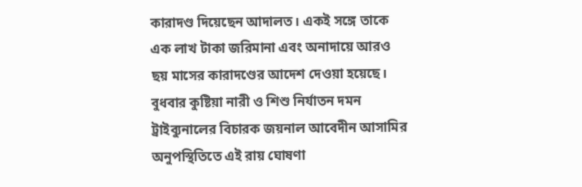কারাদণ্ড দিয়েছেন আদালত। একই সঙ্গে তাকে এক লাখ টাকা জরিমানা এবং অনাদায়ে আরও ছয় মাসের কারাদণ্ডের আদেশ দেওয়া হয়েছে। বুধবার কুষ্টিয়া নারী ও শিশু নির্যাতন দমন ট্রাইব্যুনালের বিচারক জয়নাল আবেদীন আসামির অনুপস্থিতিতে এই রায় ঘোষণা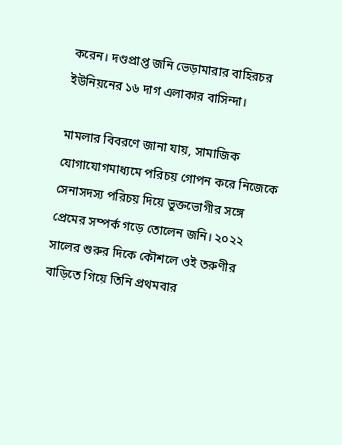করেন। দণ্ডপ্রাপ্ত জনি ভেড়ামারার বাহিরচর ইউনিয়নের ১৬ দাগ এলাকার বাসিন্দা।

মামলার বিবরণে জানা যায়, সামাজিক যোগাযোগমাধ্যমে পরিচয় গোপন করে নিজেকে সেনাসদস্য পরিচয় দিয়ে ভুক্তভোগীর সঙ্গে প্রেমের সম্পর্ক গড়ে তোলেন জনি। ২০২২ সালের শুরুর দিকে কৌশলে ওই তরুণীর বাড়িতে গিয়ে তিনি প্রথমবার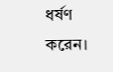ধর্ষণ করেন।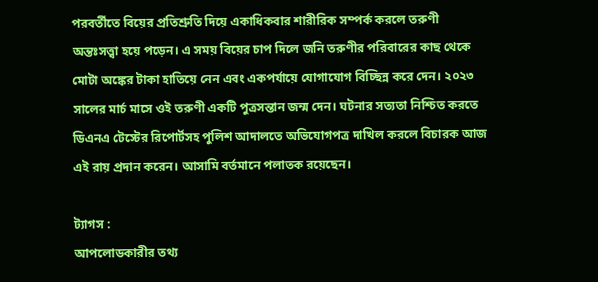পরবর্তীতে বিয়ের প্রতিশ্রুতি দিয়ে একাধিকবার শারীরিক সম্পর্ক করলে তরুণী অন্তঃসত্ত্বা হয়ে পড়েন। এ সময় বিয়ের চাপ দিলে জনি তরুণীর পরিবারের কাছ থেকে মোটা অঙ্কের টাকা হাতিয়ে নেন এবং একপর্যায়ে যোগাযোগ বিচ্ছিন্ন করে দেন। ২০২৩ সালের মার্চ মাসে ওই তরুণী একটি পুত্রসন্তান জন্ম দেন। ঘটনার সত্যতা নিশ্চিত করতে ডিএনএ টেস্টের রিপোর্টসহ পুলিশ আদালতে অভিযোগপত্র দাখিল করলে বিচারক আজ এই রায় প্রদান করেন। আসামি বর্তমানে পলাতক রয়েছেন।

ট্যাগস :
আপলোডকারীর তথ্য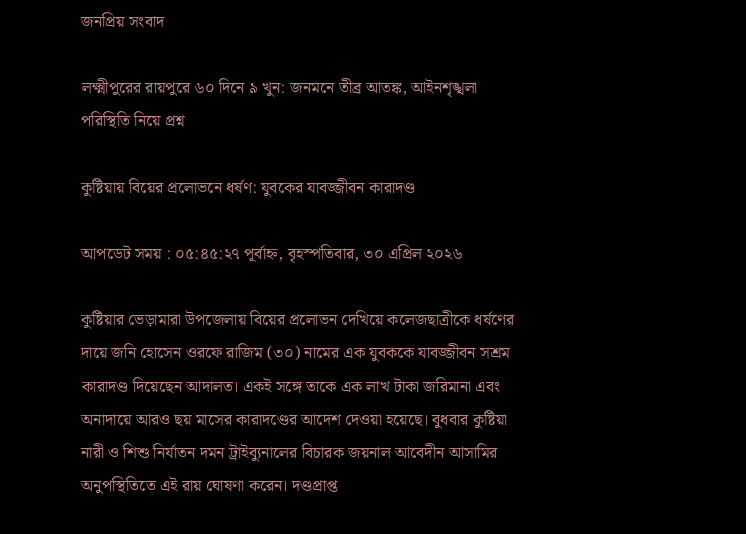জনপ্রিয় সংবাদ

লক্ষ্মীপুরের রায়পুরে ৬০ দিনে ৯ খুন: জনমনে তীব্র আতঙ্ক, আইনশৃঙ্খলা পরিস্থিতি নিয়ে প্রশ্ন

কুষ্টিয়ায় বিয়ের প্রলোভনে ধর্ষণ: যুবকের যাবজ্জীবন কারাদণ্ড

আপডেট সময় : ০৫:৪৫:২৭ পূর্বাহ্ন, বৃহস্পতিবার, ৩০ এপ্রিল ২০২৬

কুষ্টিয়ার ভেড়ামারা উপজেলায় বিয়ের প্রলোভন দেখিয়ে কলেজছাত্রীকে ধর্ষণের দায়ে জনি হোসেন ওরফে রাজিম (৩০) নামের এক যুবককে যাবজ্জীবন সশ্রম কারাদণ্ড দিয়েছেন আদালত। একই সঙ্গে তাকে এক লাখ টাকা জরিমানা এবং অনাদায়ে আরও ছয় মাসের কারাদণ্ডের আদেশ দেওয়া হয়েছে। বুধবার কুষ্টিয়া নারী ও শিশু নির্যাতন দমন ট্রাইব্যুনালের বিচারক জয়নাল আবেদীন আসামির অনুপস্থিতিতে এই রায় ঘোষণা করেন। দণ্ডপ্রাপ্ত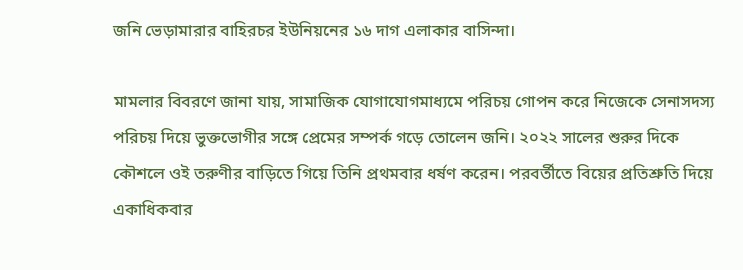জনি ভেড়ামারার বাহিরচর ইউনিয়নের ১৬ দাগ এলাকার বাসিন্দা।

মামলার বিবরণে জানা যায়, সামাজিক যোগাযোগমাধ্যমে পরিচয় গোপন করে নিজেকে সেনাসদস্য পরিচয় দিয়ে ভুক্তভোগীর সঙ্গে প্রেমের সম্পর্ক গড়ে তোলেন জনি। ২০২২ সালের শুরুর দিকে কৌশলে ওই তরুণীর বাড়িতে গিয়ে তিনি প্রথমবার ধর্ষণ করেন। পরবর্তীতে বিয়ের প্রতিশ্রুতি দিয়ে একাধিকবার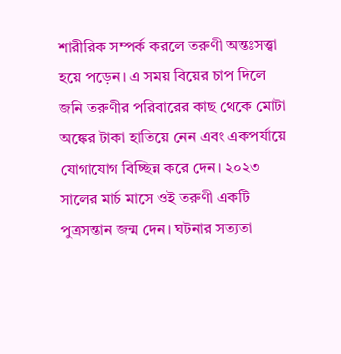শারীরিক সম্পর্ক করলে তরুণী অন্তঃসত্ত্বা হয়ে পড়েন। এ সময় বিয়ের চাপ দিলে জনি তরুণীর পরিবারের কাছ থেকে মোটা অঙ্কের টাকা হাতিয়ে নেন এবং একপর্যায়ে যোগাযোগ বিচ্ছিন্ন করে দেন। ২০২৩ সালের মার্চ মাসে ওই তরুণী একটি পুত্রসন্তান জন্ম দেন। ঘটনার সত্যতা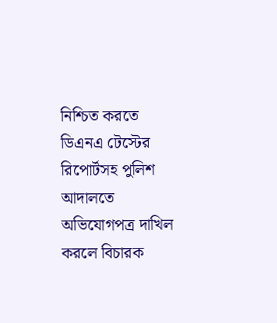নিশ্চিত করতে ডিএনএ টেস্টের রিপোর্টসহ পুলিশ আদালতে অভিযোগপত্র দাখিল করলে বিচারক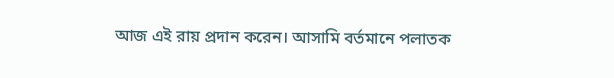আজ এই রায় প্রদান করেন। আসামি বর্তমানে পলাতক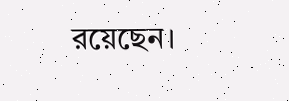রয়েছেন।